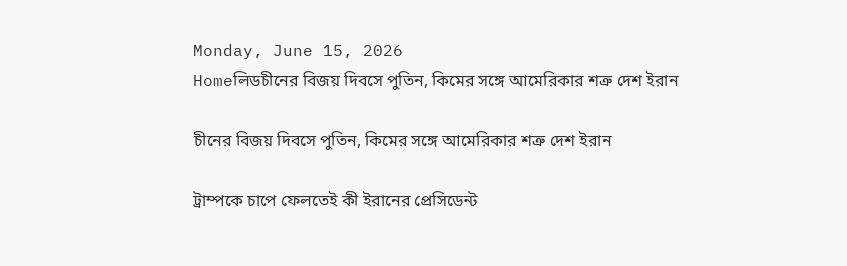Monday, June 15, 2026
Homeলিডচীনের বিজয় দিবসে পুতিন, কিমের সঙ্গে আমেরিকার শত্রু দেশ ইরান

চীনের বিজয় দিবসে পুতিন, কিমের সঙ্গে আমেরিকার শত্রু দেশ ইরান

ট্রাম্পকে চাপে ফেলতেই কী ইরানের প্রেসিডেন্ট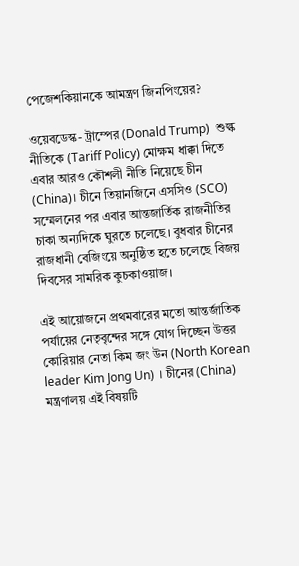পেজেশকিয়ানকে আমন্ত্রণ জিনপিংয়ের?

ওয়েবডেস্ক- ট্রাম্পের (Donald Trump)  শুল্ক নীতিকে (Tariff Policy) মোক্ষম ধাক্কা দিতে এবার আরও কৌশলী নীতি নিয়েছে চীন (China)। চীনে তিয়ানজিনে এসসিও (SCO) সম্মেলনের পর এবার আন্তজার্তিক রাজনীতির চাকা অন্যদিকে ঘুরতে চলেছে। বুধবার চীনের রাজধানী বেজিংয়ে অনুষ্ঠিত হতে চলেছে বিজয় দিবসের সামরিক কুচকাওয়াজ।

এই আয়োজনে প্রথমবারের মতো আন্তর্জাতিক পর্যায়ের নেতৃবৃন্দের সঙ্গে যোগ দিচ্ছেন উত্তর কোরিয়ার নেতা কিম জং উন (North Korean leader Kim Jong Un) । চীনের (China) মন্ত্রণালয় এই বিষয়টি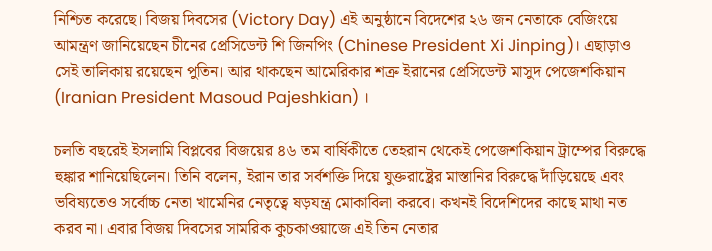নিশ্চিত করেছে। বিজয় দিবসের (Victory Day) এই অনুষ্ঠানে বিদেশের ২৬ জন নেতাকে বেজিংয়ে আমন্ত্রণ জানিয়েছেন চীনের প্রেসিডেন্ট শি জিনপিং (Chinese President Xi Jinping)। এছাড়াও সেই তালিকায় রয়েছেন পুতিন। আর থাকছেন আমেরিকার শত্রু ইরানের প্রেসিডেন্ট মাসুদ পেজেশকিয়ান  (Iranian President Masoud Pajeshkian) ।

চলতি বছরেই ইসলামি বিপ্লবের বিজয়ের ৪৬ তম বার্ষিকীতে তেহরান থেকেই পেজেশকিয়ান ট্রাম্পের বিরুদ্ধে হুঙ্কার শানিয়েছিলেন। তিনি বলেন, ইরান তার সর্বশক্তি দিয়ে যুক্তরাষ্ট্রের মাস্তানির বিরুদ্ধে দাঁড়িয়েছে এবং ভবিষ্যতেও সর্বোচ্চ নেতা খামেনির নেতৃত্বে ষড়যন্ত্র মোকাবিলা করবে। কখনই বিদেশিদের কাছে মাথা নত করব না। এবার বিজয় দিবসের সামরিক কুচকাওয়াজে এই তিন নেতার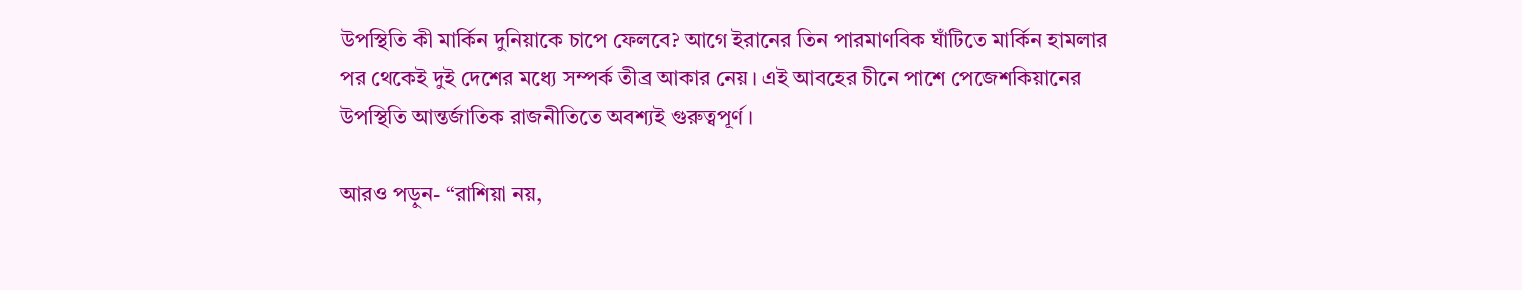উপস্থিতি কী মার্কিন দুনিয়াকে চাপে ফেলবে? আগে ইরানের তিন পারমাণবিক ঘাঁটিতে মার্কিন হামলার পর থেকেই দুই দেশের মধ্যে সম্পর্ক তীব্র আকার নেয়। এই আবহের চীনে পাশে পেজেশকিয়ানের উপস্থিতি আন্তর্জাতিক রাজনীতিতে অবশ্যই গুরুত্বপূর্ণ।

আরও পড়ুন- “রাশিয়া নয়,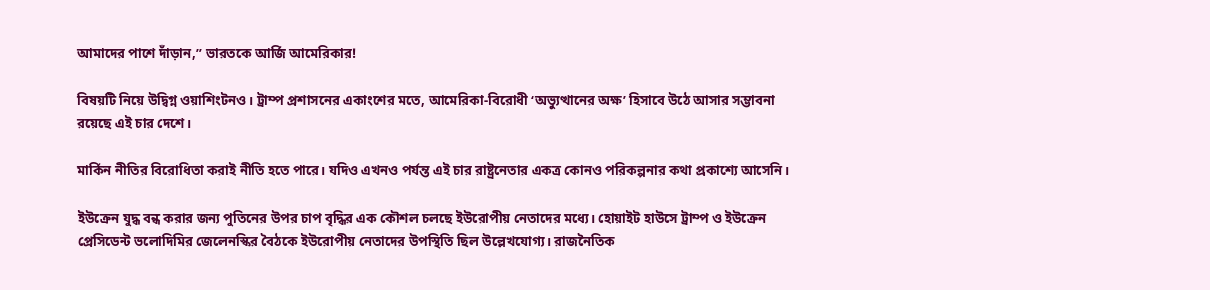আমাদের পাশে দাঁড়ান,” ভারতকে আর্জি আমেরিকার!

বিষয়টি নিয়ে উদ্বিগ্ন ওয়াশিংটনও। ট্রাম্প প্রশাসনের একাংশের মতে, আমেরিকা-বিরোধী ‘অভ্যুত্থানের অক্ষ’ হিসাবে উঠে আসার সম্ভাবনা রয়েছে এই চার দেশে।

মার্কিন নীতির বিরোধিতা করাই নীতি হতে পারে। যদিও এখনও পর্যন্ত এই চার রাষ্ট্রনেতার একত্র কোনও পরিকল্পনার কথা প্রকাশ্যে আসেনি।

ইউক্রেন যুদ্ধ বন্ধ করার জন্য পুতিনের উপর চাপ বৃদ্ধির এক কৌশল চলছে ইউরোপীয় নেতাদের মধ্যে। হোয়াইট হাউসে ট্রাম্প ও ইউক্রেন প্রেসিডেন্ট ভলোদিমির জেলেনস্কির বৈঠকে ইউরোপীয় নেতাদের উপস্থিতি ছিল উল্লেখযোগ্য। রাজনৈতিক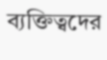ব্যক্তিত্বদের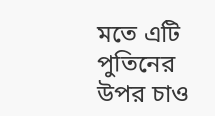মতে এটি পুতিনের উপর চাও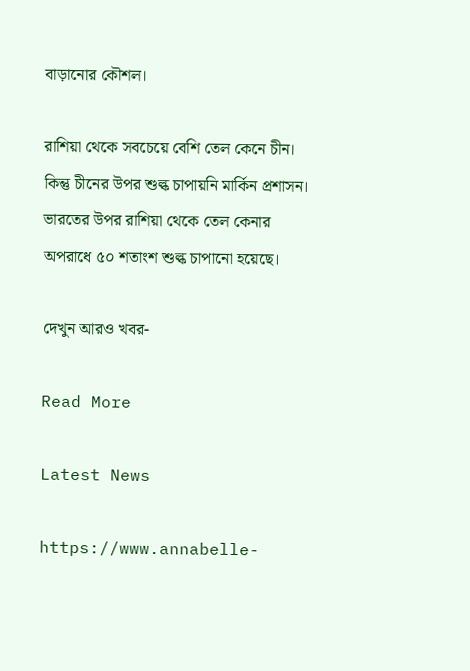বাড়ানোর কৌশল।

রাশিয়া থেকে সবচেয়ে বেশি তেল কেনে চীন। কিন্তু চীনের উপর শুল্ক চাপায়নি মার্কিন প্রশাসন। ভারতের উপর রাশিয়া থেকে তেল কেনার অপরাধে ৫০ শতাংশ শুল্ক চাপানো হয়েছে।

দেখুন আরও খবর-

Read More

Latest News

https://www.annabelle-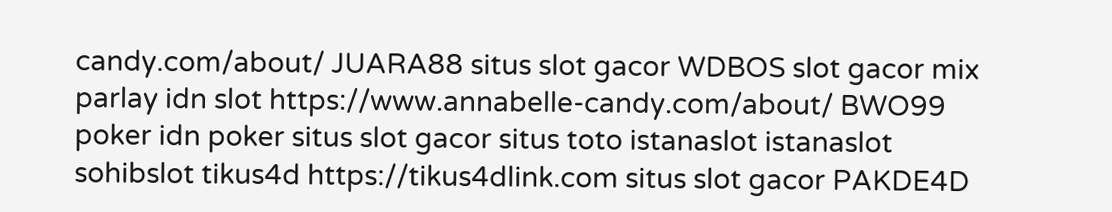candy.com/about/ JUARA88 situs slot gacor WDBOS slot gacor mix parlay idn slot https://www.annabelle-candy.com/about/ BWO99 poker idn poker situs slot gacor situs toto istanaslot istanaslot sohibslot tikus4d https://tikus4dlink.com situs slot gacor PAKDE4D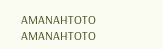AMANAHTOTO AMANAHTOTO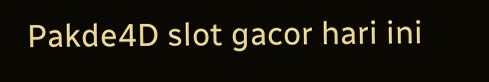Pakde4D slot gacor hari ini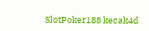SlotPoker188 kecak4d